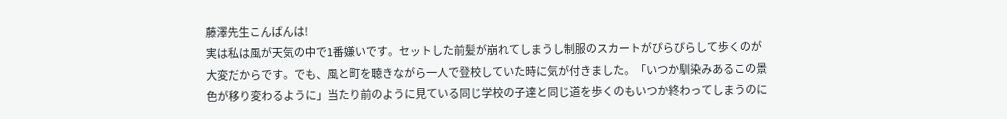藤澤先生こんばんは!
実は私は風が天気の中で1番嫌いです。セットした前髪が崩れてしまうし制服のスカートがぴらぴらして歩くのが大変だからです。でも、風と町を聴きながら一人で登校していた時に気が付きました。「いつか馴染みあるこの景色が移り変わるように」当たり前のように見ている同じ学校の子達と同じ道を歩くのもいつか終わってしまうのに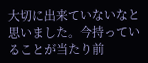大切に出来ていないなと思いました。今持っていることが当たり前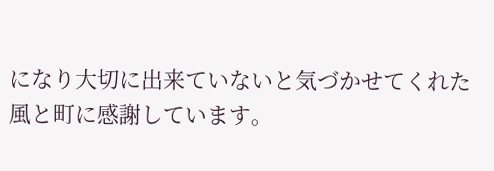になり大切に出来ていないと気づかせてくれた風と町に感謝しています。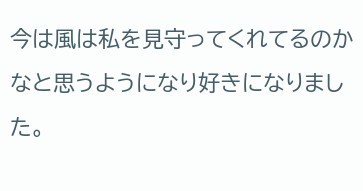今は風は私を見守ってくれてるのかなと思うようになり好きになりました。